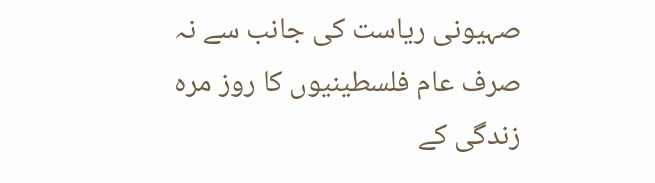صہیونی ریاست کی جانب سے نہ صرف عام فلسطینیوں کا روز مرہ زندگی کے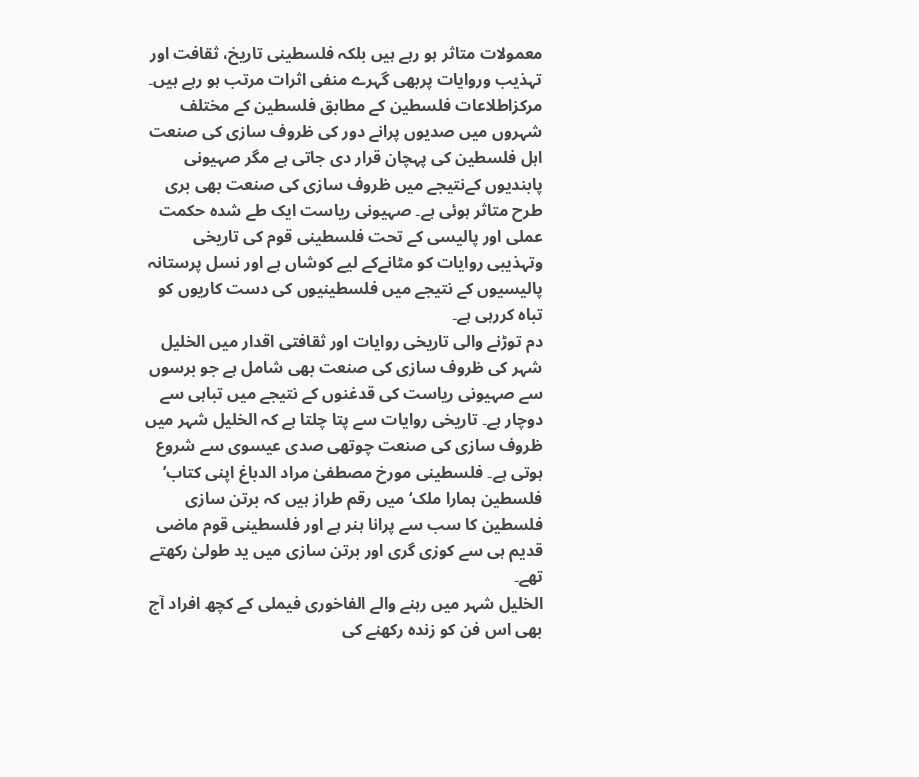معمولات متاثر ہو رہے ہیں بلکہ فلسطینی تاریخ، ثقافت اور تہذیب وروایات پربھی گہرے منفی اثرات مرتب ہو رہے ہیں۔
مرکزاطلاعات فلسطین کے مطابق فلسطین کے مختلف شہروں میں صدیوں پرانے دور کی ظروف سازی کی صنعت اہل فلسطین کی پہچان قرار دی جاتی ہے مگر صہیونی پابندیوں کےنتیجے میں ظروف سازی کی صنعت بھی بری طرح متاثر ہوئی ہے۔ صہیونی ریاست ایک طے شدہ حکمت عملی اور پالیسی کے تحت فلسطینی قوم کی تاریخی وتہذیبی روایات کو مٹانےکے لیے کوشاں ہے اور نسل پرستانہ پالیسیوں کے نتیجے میں فلسطینیوں کی دست کاریوں کو تباہ کررہی ہے۔
دم توڑنے والی تاریخی روایات اور ثقافتی اقدار میں الخلیل شہر کی ظروف سازی کی صنعت بھی شامل ہے جو برسوں سے صہیونی ریاست کی قدغنوں کے نتیجے میں تباہی سے دوچار ہے۔ تاریخی روایات سے پتا چلتا ہے کہ الخلیل شہر میں ظروف سازی کی صنعت چوتھی صدی عیسوی سے شروع ہوتی ہے۔ فلسطینی مورخ مصطفیٰ مراد الدباغ اپنی کتاب’ فلسطین ہمارا ملک‘ میں رقم طراز ہیں کہ برتن سازی فلسطین کا سب سے پرانا ہنر ہے اور فلسطینی قوم ماضی قدیم ہی سے کوزی گری اور برتن سازی میں ید طولیٰ رکھتے تھے۔
الخلیل شہر میں رہنے والے الفاخوری فیملی کے کچھ افراد آج بھی اس فن کو زندہ رکھنے کی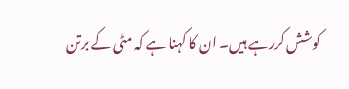کوشش کررہے ہیں۔ ان کا کہنا ہے کہ مٹی کے برتن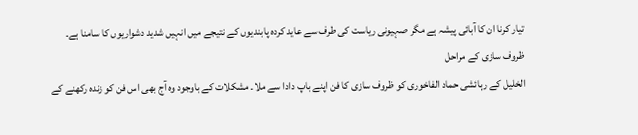تیار کرنا ان کا آبائی پیشہ ہے مگر صہیونی ریاست کی طرف سے عاید کردہ پابندیوں کے نتیجے میں انہیں شدید دشواریوں کا سامنا ہے۔
ظروف سازی کے مراحل
الخلیل کے رہائشی حماد الفاخوری کو ظروف سازی کا فن اپنے باپ دادا سے ملا۔ مشکلات کے باوجود وہ آج بھی اس فن کو زندہ رکھنے کے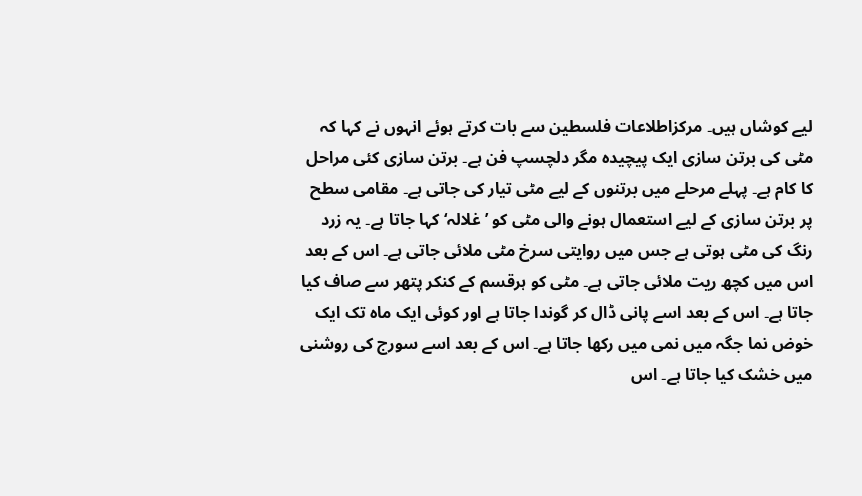لیے کوشاں ہیں۔ مرکزاطلاعات فلسطین سے بات کرتے ہوئے انہوں نے کہا کہ مٹی کی برتن سازی ایک پیچیدہ مگر دلچسپ فن ہے۔ برتن سازی کئی مراحل کا کام ہے۔ پہلے مرحلے میں برتنوں کے لیے مٹی تیار کی جاتی ہے۔ مقامی سطح پر برتن سازی کے لیے استعمال ہونے والی مٹی کو ’غلالہ‘ کہا جاتا ہے۔ یہ زرد رنگ کی مٹی ہوتی ہے جس میں روایتی سرخ مٹی ملائی جاتی ہے۔ اس کے بعد اس میں کچھ ریت ملائی جاتی ہے۔ مٹی کو ہرقسم کے کنکر پتھر سے صاف کیا جاتا ہے۔ اس کے بعد اسے پانی ڈال کر گوندا جاتا ہے اور کوئی ایک ماہ تک ایک خوض نما جگہ میں نمی میں رکھا جاتا ہے۔ اس کے بعد اسے سورج کی روشنی میں خشک کیا جاتا ہے۔ اس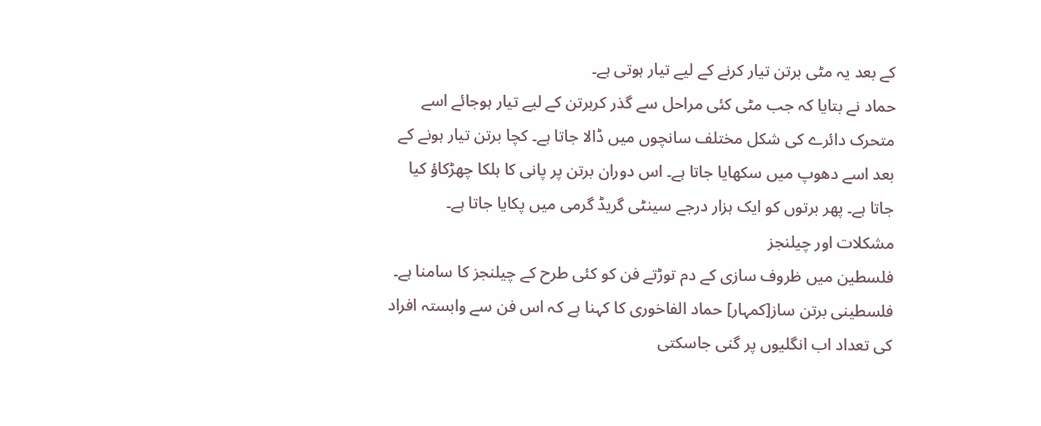کے بعد یہ مٹی برتن تیار کرنے کے لیے تیار ہوتی ہے۔
حماد نے بتایا کہ جب مٹی کئی مراحل سے گذر کربرتن کے لیے تیار ہوجائے اسے متحرک دائرے کی شکل مختلف سانچوں میں ڈالا جاتا ہے۔ کچا برتن تیار ہونے کے بعد اسے دھوپ میں سکھایا جاتا ہے۔ اس دوران برتن پر پانی کا ہلکا چھڑکاؤ کیا جاتا ہے۔ پھر برتوں کو ایک ہزار درجے سینٹی گریڈ گرمی میں پکایا جاتا ہے۔
مشکلات اور چیلنجز
فلسطین میں ظروف سازی کے دم توڑتے فن کو کئی طرح کے چیلنجز کا سامنا ہے۔ فلسطینی برتن ساز[کمہار] حماد الفاخوری کا کہنا ہے کہ اس فن سے وابستہ افراد کی تعداد اب انگلیوں پر گنی جاسکتی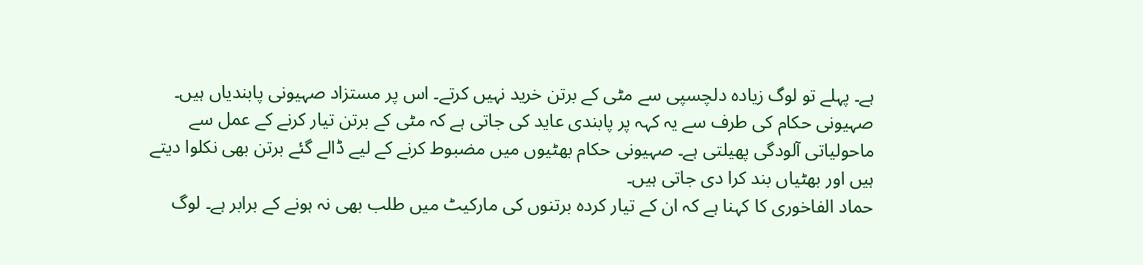ہے۔ پہلے تو لوگ زیادہ دلچسپی سے مٹی کے برتن خرید نہیں کرتے۔ اس پر مستزاد صہیونی پابندیاں ہیں۔
صہیونی حکام کی طرف سے یہ کہہ پر پابندی عاید کی جاتی ہے کہ مٹی کے برتن تیار کرنے کے عمل سے ماحولیاتی آلودگی پھیلتی ہے۔ صہیونی حکام بھٹیوں میں مضبوط کرنے کے لیے ڈالے گئے برتن بھی نکلوا دیتے ہیں اور بھٹیاں بند کرا دی جاتی ہیں۔
حماد الفاخوری کا کہنا ہے کہ ان کے تیار کردہ برتنوں کی مارکیٹ میں طلب بھی نہ ہونے کے برابر ہے۔ لوگ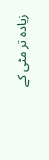زیادہ تر مٹی کے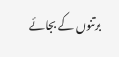برتنوں کے بجائے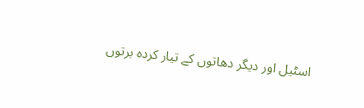اسٹیل اور دیگر دھاتوں کے تیار کردہ برتوں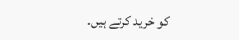کو خرید کرتے ہیں۔